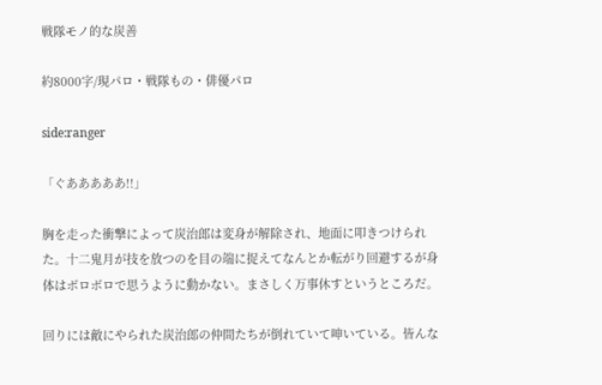戦隊モノ的な炭善

約8000字/現パロ・戦隊もの・俳優パロ

side:ranger

「ぐあああああ!!」

胸を走った衝撃によって炭治郎は変身が解除され、地面に叩きつけられた。十二鬼月が技を放つのを目の端に捉えてなんとか転がり回避するが身体はボロボロで思うように動かない。まさしく万事休すというところだ。

回りには敵にやられた炭治郎の仲間たちが倒れていて呻いている。皆んな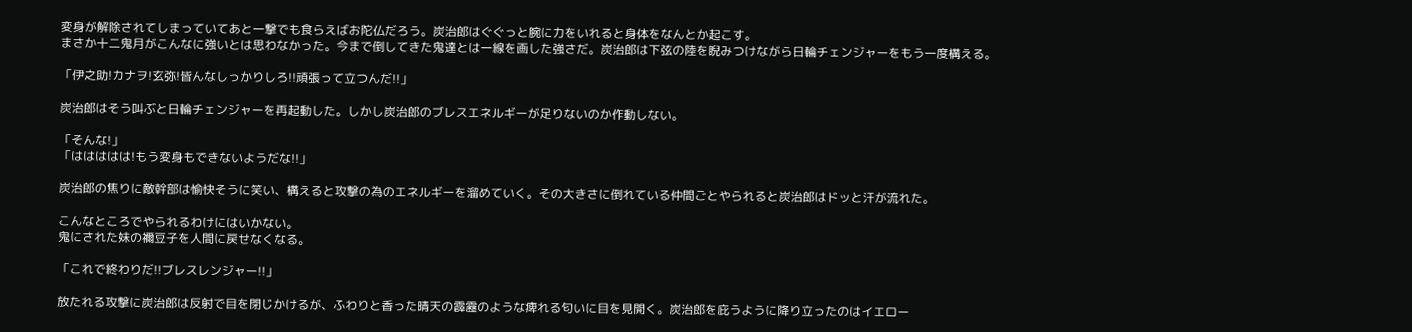変身が解除されてしまっていてあと一撃でも食らえばお陀仏だろう。炭治郎はぐぐっと腕に力をいれると身体をなんとか起こす。
まさか十二鬼月がこんなに強いとは思わなかった。今まで倒してきた鬼達とは一線を画した強さだ。炭治郎は下弦の陸を睨みつけながら日輪チェンジャーをもう一度構える。

「伊之助!カナヲ!玄弥!皆んなしっかりしろ!!頑張って立つんだ!!」

炭治郎はそう叫ぶと日輪チェンジャーを再起動した。しかし炭治郎のブレスエネルギーが足りないのか作動しない。

「そんな!」
「ははははは!もう変身もできないようだな!!」

炭治郎の焦りに敵幹部は愉快そうに笑い、構えると攻撃の為のエネルギーを溜めていく。その大きさに倒れている仲間ごとやられると炭治郎はドッと汗が流れた。

こんなところでやられるわけにはいかない。
鬼にされた妹の禰豆子を人間に戻せなくなる。

「これで終わりだ!!ブレスレンジャー!!」

放たれる攻撃に炭治郎は反射で目を閉じかけるが、ふわりと香った晴天の霹靂のような痺れる匂いに目を見開く。炭治郎を庇うように降り立ったのはイエロー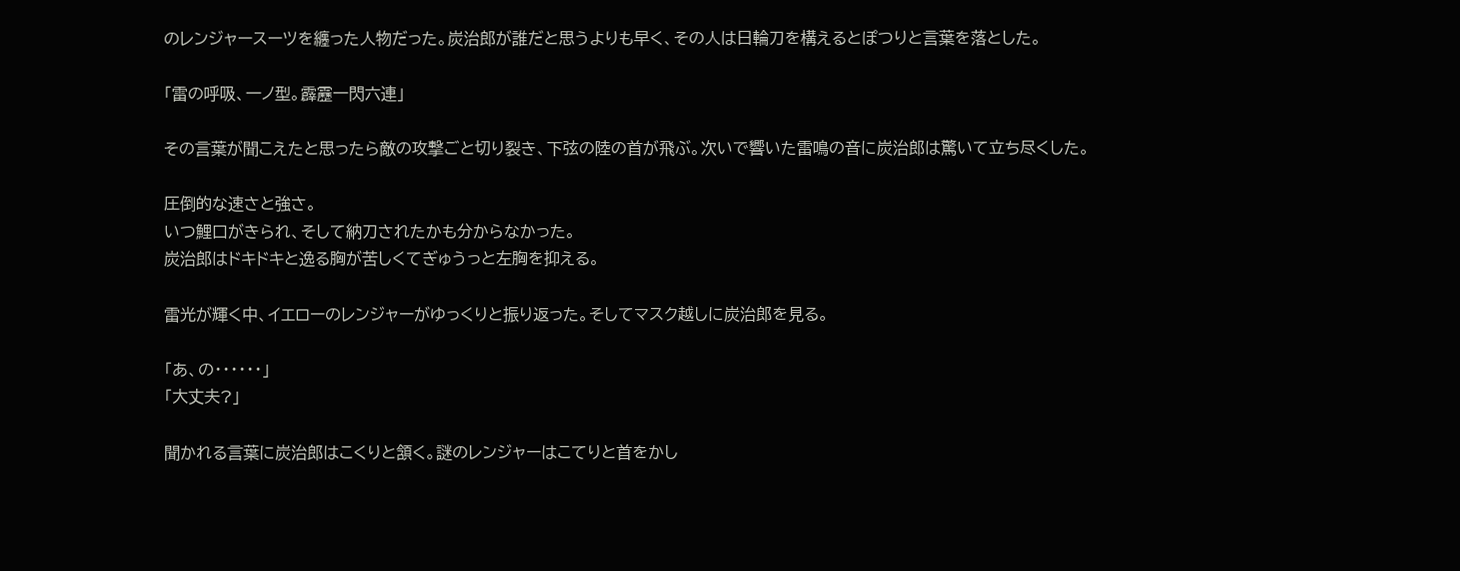のレンジャースーツを纏った人物だった。炭治郎が誰だと思うよりも早く、その人は日輪刀を構えるとぽつりと言葉を落とした。

「雷の呼吸、一ノ型。霹靂一閃六連」

その言葉が聞こえたと思ったら敵の攻撃ごと切り裂き、下弦の陸の首が飛ぶ。次いで響いた雷鳴の音に炭治郎は驚いて立ち尽くした。

圧倒的な速さと強さ。
いつ鯉口がきられ、そして納刀されたかも分からなかった。
炭治郎はドキドキと逸る胸が苦しくてぎゅうっと左胸を抑える。

雷光が輝く中、イエローのレンジャーがゆっくりと振り返った。そしてマスク越しに炭治郎を見る。

「あ、の・・・・・・」
「大丈夫?」

聞かれる言葉に炭治郎はこくりと頷く。謎のレンジャーはこてりと首をかし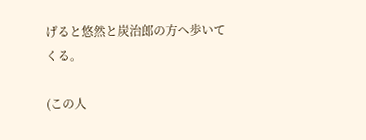げると悠然と炭治郎の方へ歩いてくる。

(この人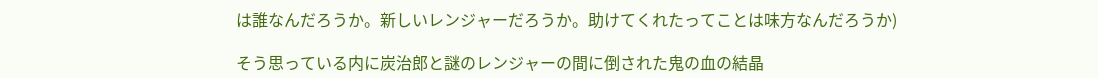は誰なんだろうか。新しいレンジャーだろうか。助けてくれたってことは味方なんだろうか)

そう思っている内に炭治郎と謎のレンジャーの間に倒された鬼の血の結晶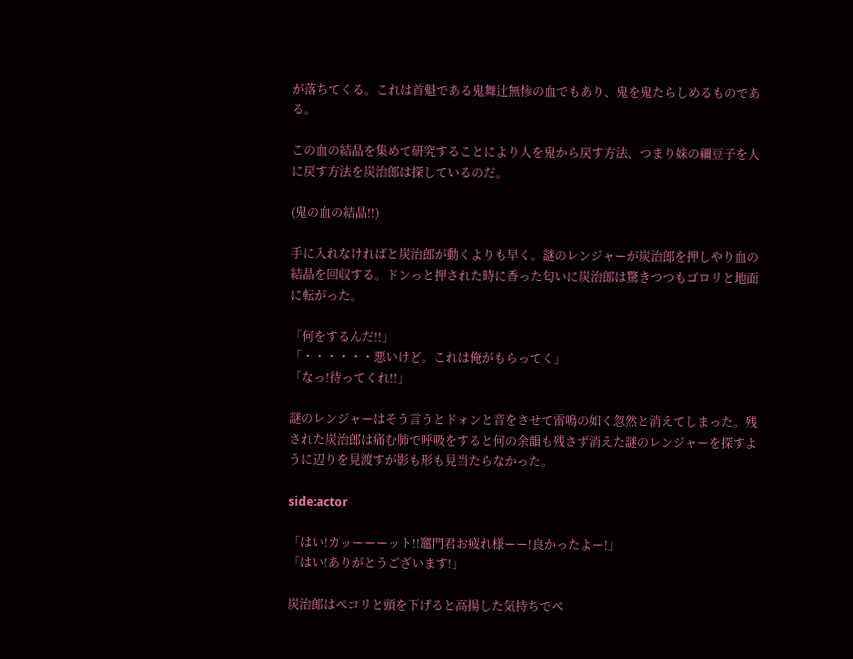が落ちてくる。これは首魁である鬼舞辻無惨の血でもあり、鬼を鬼たらしめるものである。

この血の結晶を集めて研究することにより人を鬼から戻す方法、つまり妹の禰豆子を人に戻す方法を炭治郎は探しているのだ。

(鬼の血の結晶!!)

手に入れなければと炭治郎が動くよりも早く。謎のレンジャーが炭治郎を押しやり血の結晶を回収する。ドンっと押された時に香った匂いに炭治郎は驚きつつもゴロリと地面に転がった。

「何をするんだ!!」
「・・・・・・悪いけど。これは俺がもらってく」
「なっ!待ってくれ!!」

謎のレンジャーはそう言うとドォンと音をさせて雷鳴の如く忽然と消えてしまった。残された炭治郎は痛む肺で呼吸をすると何の余韻も残さず消えた謎のレンジャーを探すように辺りを見渡すが影も形も見当たらなかった。

side:actor

「はい!カッーーーット!!竈門君お疲れ様ーー!良かったよー!」
「はい!ありがとうございます!」

炭治郎はペコリと頭を下げると高揚した気持ちでベ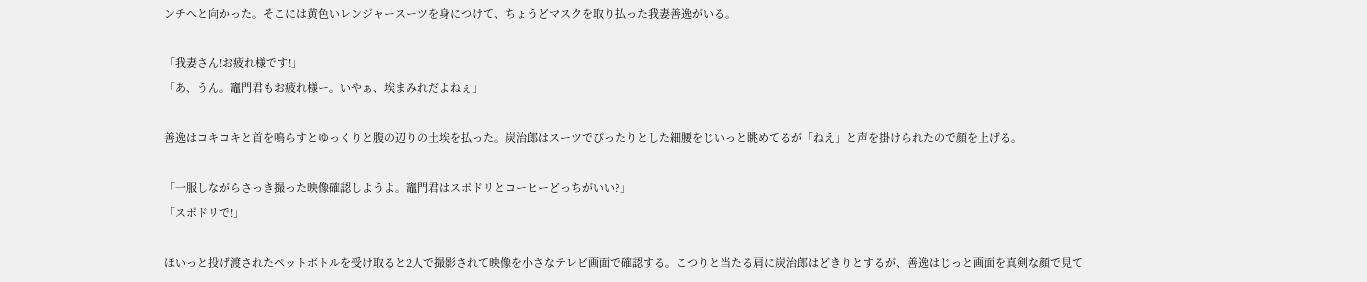ンチへと向かった。そこには黄色いレンジャースーツを身につけて、ちょうどマスクを取り払った我妻善逸がいる。

「我妻さん!お疲れ様です!」
「あ、うん。竈門君もお疲れ様ー。いやぁ、埃まみれだよねぇ」

善逸はコキコキと首を鳴らすとゆっくりと腹の辺りの土埃を払った。炭治郎はスーツでぴったりとした細腰をじいっと眺めてるが「ねえ」と声を掛けられたので顔を上げる。

「一服しながらさっき撮った映像確認しようよ。竈門君はスポドリとコーヒーどっちがいい?」
「スポドリで!」

ほいっと投げ渡されたペットボトルを受け取ると2人で撮影されて映像を小さなテレビ画面で確認する。こつりと当たる肩に炭治郎はどきりとするが、善逸はじっと画面を真剣な顔で見て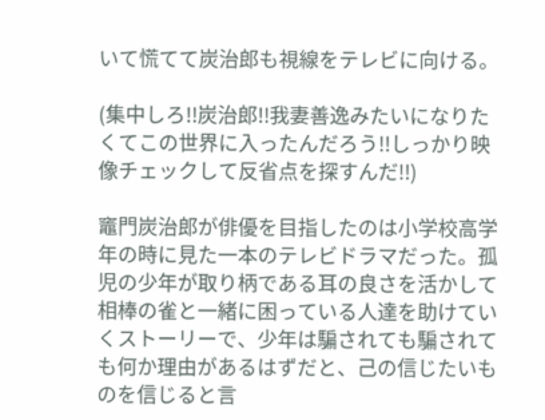いて慌てて炭治郎も視線をテレビに向ける。

(集中しろ!!炭治郎!!我妻善逸みたいになりたくてこの世界に入ったんだろう!!しっかり映像チェックして反省点を探すんだ!!)

竈門炭治郎が俳優を目指したのは小学校高学年の時に見た一本のテレビドラマだった。孤児の少年が取り柄である耳の良さを活かして相棒の雀と一緒に困っている人達を助けていくストーリーで、少年は騙されても騙されても何か理由があるはずだと、己の信じたいものを信じると言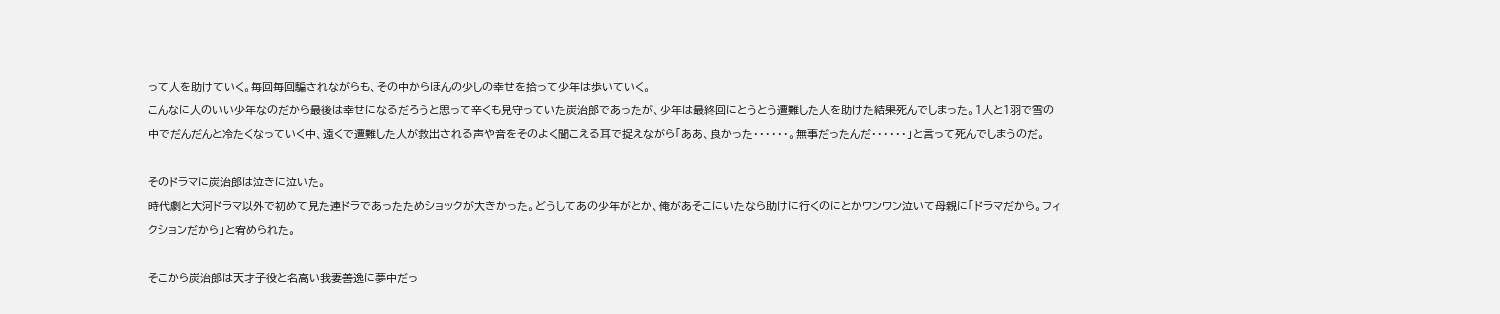って人を助けていく。毎回毎回騙されながらも、その中からほんの少しの幸せを拾って少年は歩いていく。
こんなに人のいい少年なのだから最後は幸せになるだろうと思って辛くも見守っていた炭治郎であったが、少年は最終回にとうとう遭難した人を助けた結果死んでしまった。1人と1羽で雪の中でだんだんと冷たくなっていく中、遠くで遭難した人が救出される声や音をそのよく聞こえる耳で捉えながら「ああ、良かった・・・・・・。無事だったんだ・・・・・・」と言って死んでしまうのだ。

そのドラマに炭治郎は泣きに泣いた。
時代劇と大河ドラマ以外で初めて見た連ドラであったためショックが大きかった。どうしてあの少年がとか、俺があそこにいたなら助けに行くのにとかワンワン泣いて母親に「ドラマだから。フィクションだから」と宥められた。

そこから炭治郎は天才子役と名高い我妻善逸に夢中だっ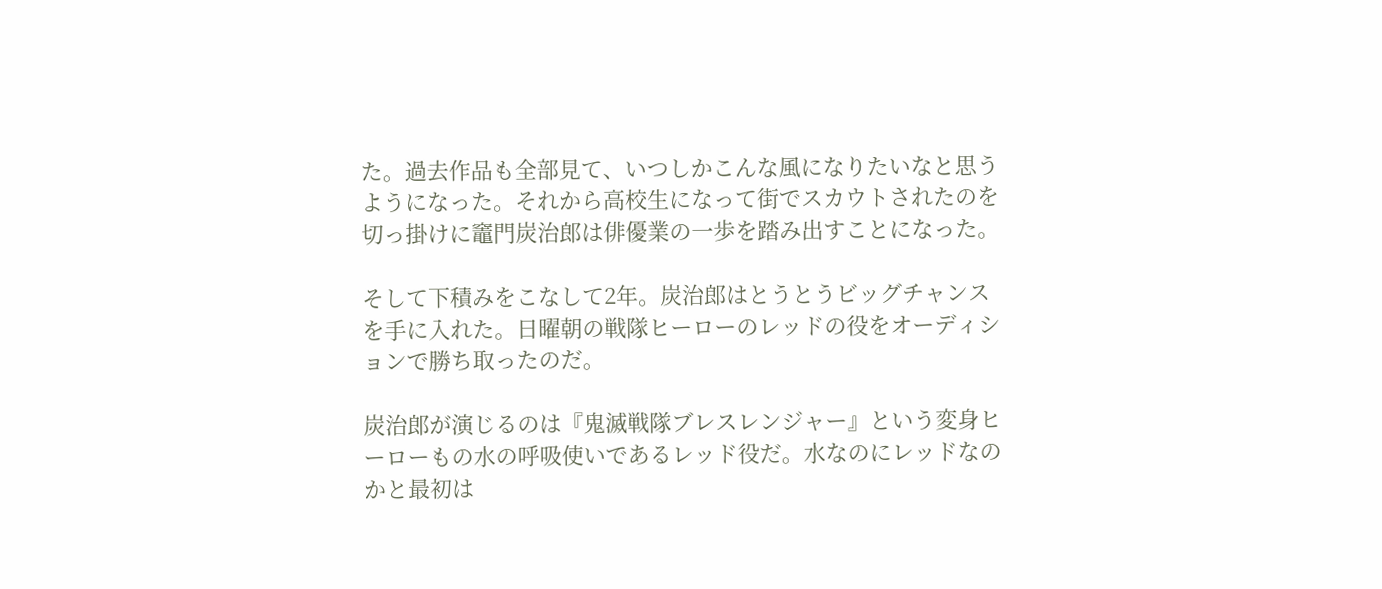た。過去作品も全部見て、いつしかこんな風になりたいなと思うようになった。それから高校生になって街でスカウトされたのを切っ掛けに竈門炭治郎は俳優業の一歩を踏み出すことになった。

そして下積みをこなして2年。炭治郎はとうとうビッグチャンスを手に入れた。日曜朝の戦隊ヒーローのレッドの役をオーディションで勝ち取ったのだ。

炭治郎が演じるのは『鬼滅戦隊ブレスレンジャー』という変身ヒーローもの水の呼吸使いであるレッド役だ。水なのにレッドなのかと最初は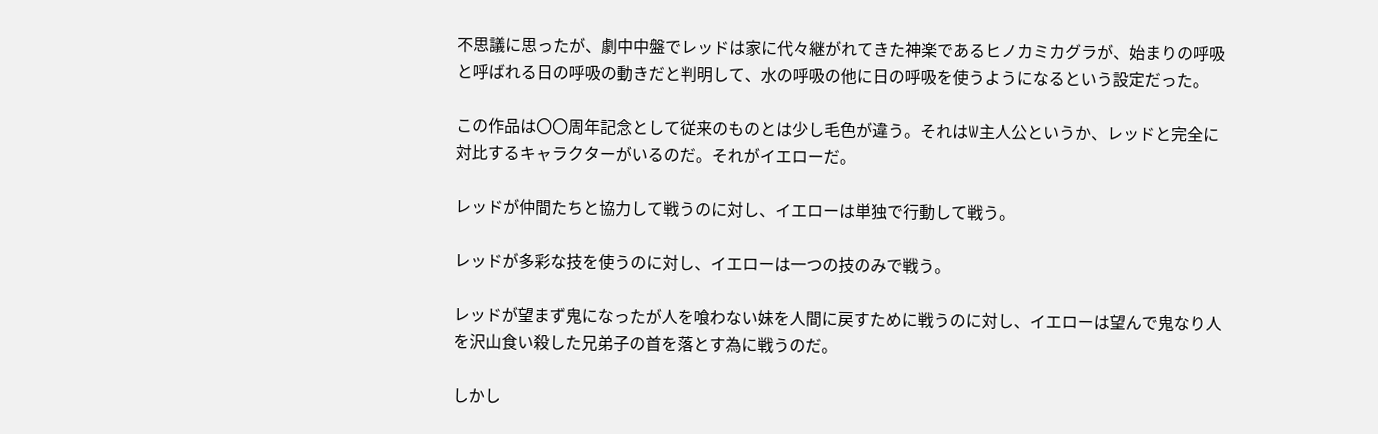不思議に思ったが、劇中中盤でレッドは家に代々継がれてきた神楽であるヒノカミカグラが、始まりの呼吸と呼ばれる日の呼吸の動きだと判明して、水の呼吸の他に日の呼吸を使うようになるという設定だった。

この作品は〇〇周年記念として従来のものとは少し毛色が違う。それはW主人公というか、レッドと完全に対比するキャラクターがいるのだ。それがイエローだ。

レッドが仲間たちと協力して戦うのに対し、イエローは単独で行動して戦う。

レッドが多彩な技を使うのに対し、イエローは一つの技のみで戦う。

レッドが望まず鬼になったが人を喰わない妹を人間に戻すために戦うのに対し、イエローは望んで鬼なり人を沢山食い殺した兄弟子の首を落とす為に戦うのだ。

しかし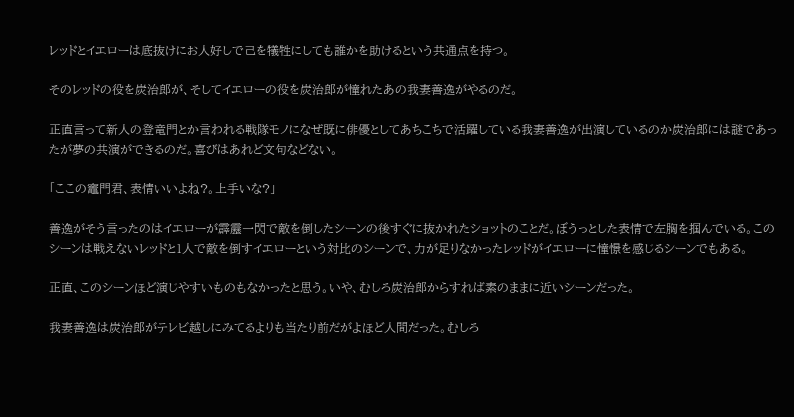レッドとイエローは底抜けにお人好しで己を犠牲にしても誰かを助けるという共通点を持つ。

そのレッドの役を炭治郎が、そしてイエローの役を炭治郎が憧れたあの我妻善逸がやるのだ。

正直言って新人の登竜門とか言われる戦隊モノになぜ既に俳優としてあちこちで活躍している我妻善逸が出演しているのか炭治郎には謎であったが夢の共演ができるのだ。喜びはあれど文句などない。

「ここの竈門君、表情いいよね?。上手いな?」

善逸がそう言ったのはイエローが霹靂一閃で敵を倒したシーンの後すぐに抜かれたショットのことだ。ぼうっとした表情で左胸を掴んでいる。このシーンは戦えないレッドと1人で敵を倒すイエローという対比のシーンで、力が足りなかったレッドがイエローに憧憬を感じるシーンでもある。

正直、このシーンほど演じやすいものもなかったと思う。いや、むしろ炭治郎からすれば素のままに近いシーンだった。

我妻善逸は炭治郎がテレビ越しにみてるよりも当たり前だがよほど人間だった。むしろ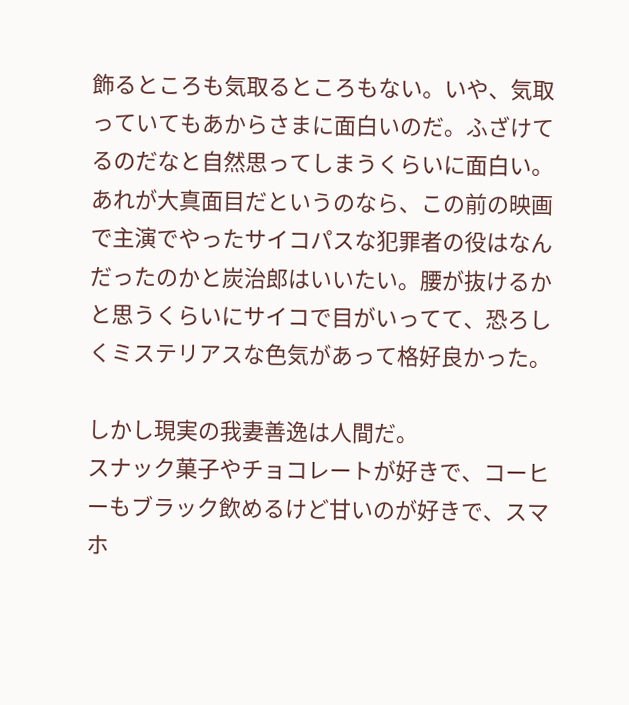飾るところも気取るところもない。いや、気取っていてもあからさまに面白いのだ。ふざけてるのだなと自然思ってしまうくらいに面白い。あれが大真面目だというのなら、この前の映画で主演でやったサイコパスな犯罪者の役はなんだったのかと炭治郎はいいたい。腰が抜けるかと思うくらいにサイコで目がいってて、恐ろしくミステリアスな色気があって格好良かった。

しかし現実の我妻善逸は人間だ。
スナック菓子やチョコレートが好きで、コーヒーもブラック飲めるけど甘いのが好きで、スマホ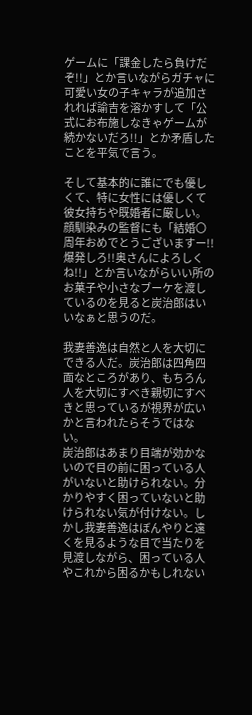ゲームに「課金したら負けだぞ!!」とか言いながらガチャに可愛い女の子キャラが追加されれば諭吉を溶かすして「公式にお布施しなきゃゲームが続かないだろ!!」とか矛盾したことを平気で言う。

そして基本的に誰にでも優しくて、特に女性には優しくて彼女持ちや既婚者に厳しい。顔馴染みの監督にも「結婚〇周年おめでとうございますー!!爆発しろ!!奥さんによろしくね!!」とか言いながらいい所のお菓子や小さなブーケを渡しているのを見ると炭治郎はいいなぁと思うのだ。

我妻善逸は自然と人を大切にできる人だ。炭治郎は四角四面なところがあり、もちろん人を大切にすべき親切にすべきと思っているが視界が広いかと言われたらそうではない。
炭治郎はあまり目端が効かないので目の前に困っている人がいないと助けられない。分かりやすく困っていないと助けられない気が付けない。しかし我妻善逸はぼんやりと遠くを見るような目で当たりを見渡しながら、困っている人やこれから困るかもしれない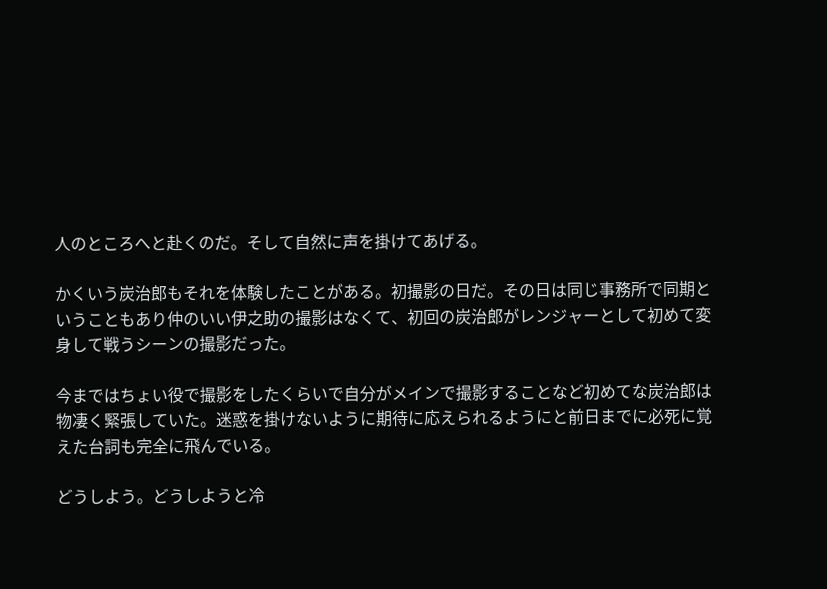人のところへと赴くのだ。そして自然に声を掛けてあげる。

かくいう炭治郎もそれを体験したことがある。初撮影の日だ。その日は同じ事務所で同期ということもあり仲のいい伊之助の撮影はなくて、初回の炭治郎がレンジャーとして初めて変身して戦うシーンの撮影だった。

今まではちょい役で撮影をしたくらいで自分がメインで撮影することなど初めてな炭治郎は物凄く緊張していた。迷惑を掛けないように期待に応えられるようにと前日までに必死に覚えた台詞も完全に飛んでいる。

どうしよう。どうしようと冷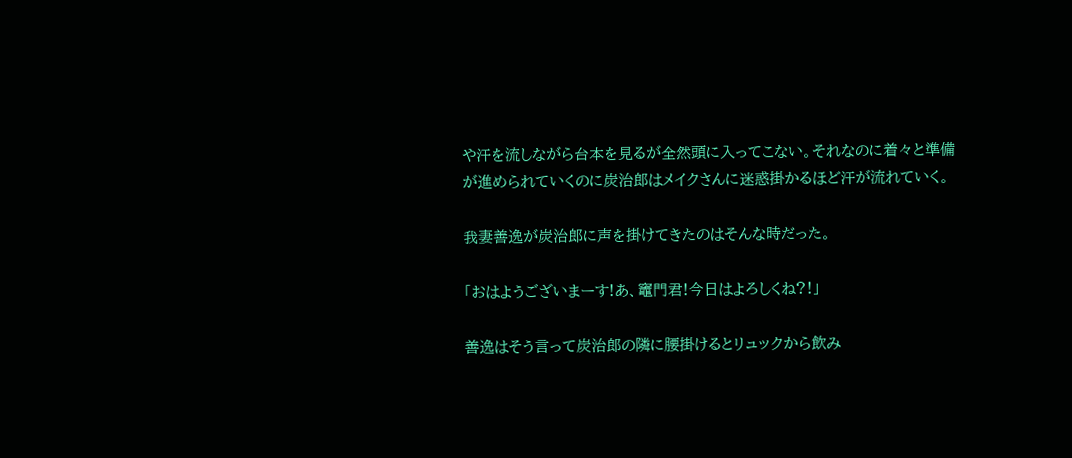や汗を流しながら台本を見るが全然頭に入ってこない。それなのに着々と準備が進められていくのに炭治郎はメイクさんに迷惑掛かるほど汗が流れていく。

我妻善逸が炭治郎に声を掛けてきたのはそんな時だった。

「おはようございまーす!あ、竈門君!今日はよろしくね?!」

善逸はそう言って炭治郎の隣に腰掛けるとリュックから飲み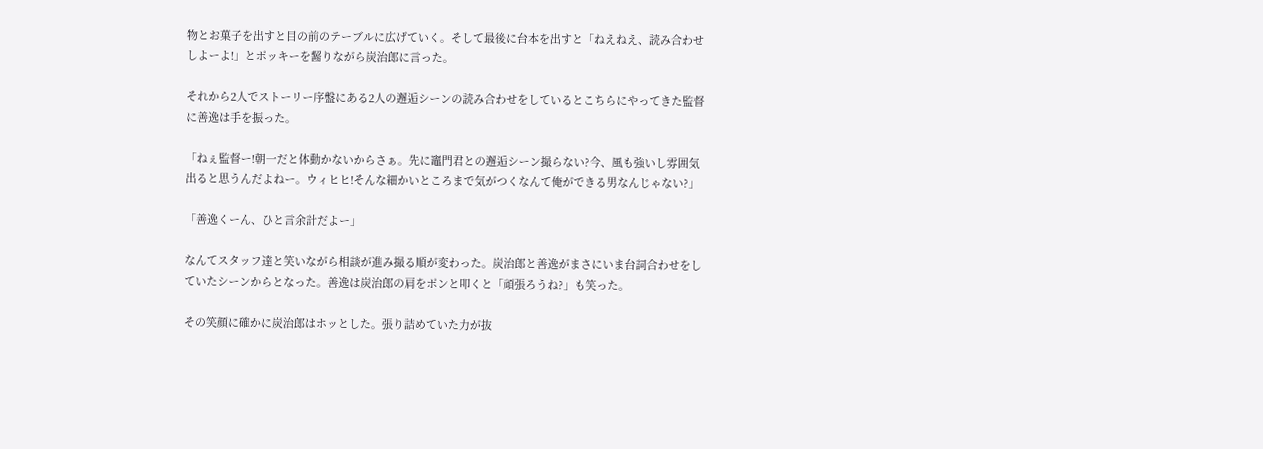物とお菓子を出すと目の前のテーブルに広げていく。そして最後に台本を出すと「ねえねえ、読み合わせしよーよ!」とポッキーを齧りながら炭治郎に言った。

それから2人でストーリー序盤にある2人の邂逅シーンの読み合わせをしているとこちらにやってきた監督に善逸は手を振った。

「ねぇ監督ー!朝一だと体動かないからさぁ。先に竈門君との邂逅シーン撮らない?今、風も強いし雰囲気出ると思うんだよねー。ウィヒヒ!そんな細かいところまで気がつくなんて俺ができる男なんじゃない?」

「善逸くーん、ひと言余計だよー」

なんてスタッフ達と笑いながら相談が進み撮る順が変わった。炭治郎と善逸がまさにいま台詞合わせをしていたシーンからとなった。善逸は炭治郎の肩をポンと叩くと「頑張ろうね?」も笑った。

その笑顔に確かに炭治郎はホッとした。張り詰めていた力が抜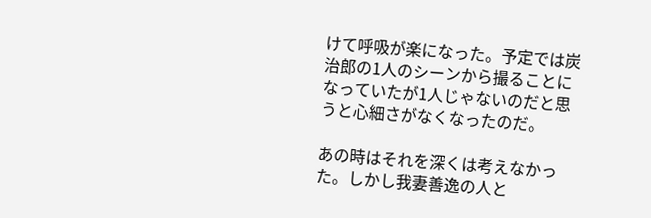けて呼吸が楽になった。予定では炭治郎の1人のシーンから撮ることになっていたが1人じゃないのだと思うと心細さがなくなったのだ。

あの時はそれを深くは考えなかった。しかし我妻善逸の人と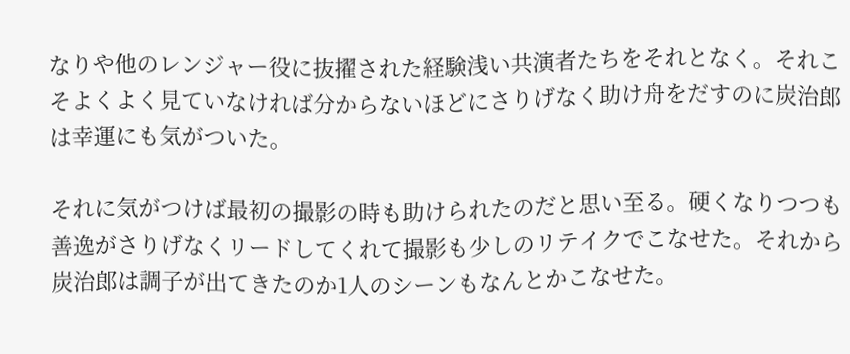なりや他のレンジャー役に抜擢された経験浅い共演者たちをそれとなく。それこそよくよく見ていなければ分からないほどにさりげなく助け舟をだすのに炭治郎は幸運にも気がついた。

それに気がつけば最初の撮影の時も助けられたのだと思い至る。硬くなりつつも善逸がさりげなくリードしてくれて撮影も少しのリテイクでこなせた。それから炭治郎は調子が出てきたのか1人のシーンもなんとかこなせた。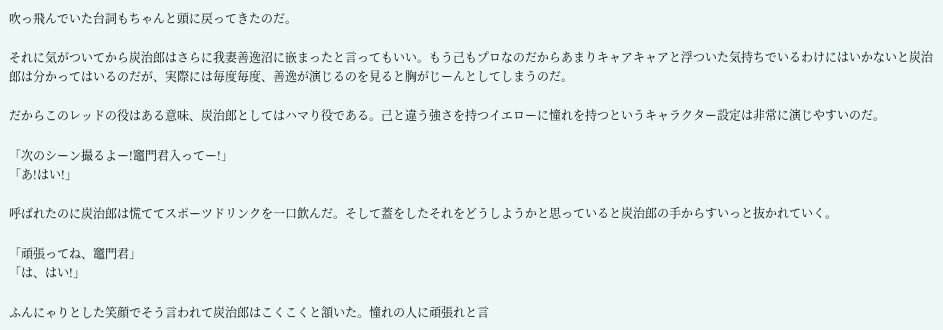吹っ飛んでいた台詞もちゃんと頭に戻ってきたのだ。

それに気がついてから炭治郎はさらに我妻善逸沼に嵌まったと言ってもいい。もう己もプロなのだからあまりキャアキャアと浮ついた気持ちでいるわけにはいかないと炭治郎は分かってはいるのだが、実際には毎度毎度、善逸が演じるのを見ると胸がじーんとしてしまうのだ。

だからこのレッドの役はある意味、炭治郎としてはハマり役である。己と違う強さを持つイエローに憧れを持つというキャラクター設定は非常に演じやすいのだ。

「次のシーン撮るよー!竈門君入ってー!」
「あ!はい!」

呼ばれたのに炭治郎は慌ててスポーツドリンクを一口飲んだ。そして蓋をしたそれをどうしようかと思っていると炭治郎の手からすいっと抜かれていく。

「頑張ってね、竈門君」
「は、はい!」

ふんにゃりとした笑顔でそう言われて炭治郎はこくこくと頷いた。憧れの人に頑張れと言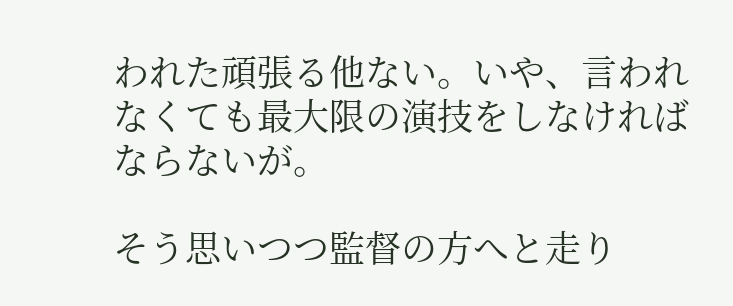われた頑張る他ない。いや、言われなくても最大限の演技をしなければならないが。

そう思いつつ監督の方へと走り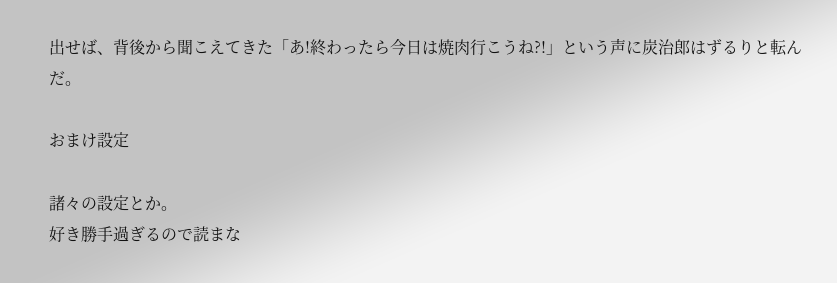出せば、背後から聞こえてきた「あ!終わったら今日は焼肉行こうね?!」という声に炭治郎はずるりと転んだ。

おまけ設定

諸々の設定とか。
好き勝手過ぎるので読まな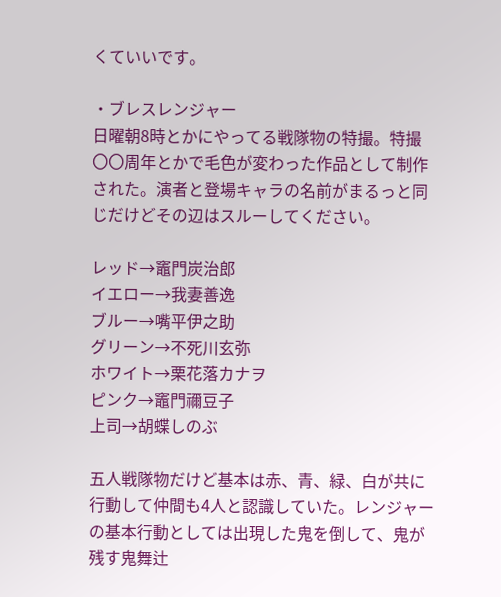くていいです。

・ブレスレンジャー
日曜朝8時とかにやってる戦隊物の特撮。特撮〇〇周年とかで毛色が変わった作品として制作された。演者と登場キャラの名前がまるっと同じだけどその辺はスルーしてください。

レッド→竈門炭治郎
イエロー→我妻善逸
ブルー→嘴平伊之助
グリーン→不死川玄弥
ホワイト→栗花落カナヲ
ピンク→竈門禰豆子
上司→胡蝶しのぶ

五人戦隊物だけど基本は赤、青、緑、白が共に行動して仲間も4人と認識していた。レンジャーの基本行動としては出現した鬼を倒して、鬼が残す鬼舞辻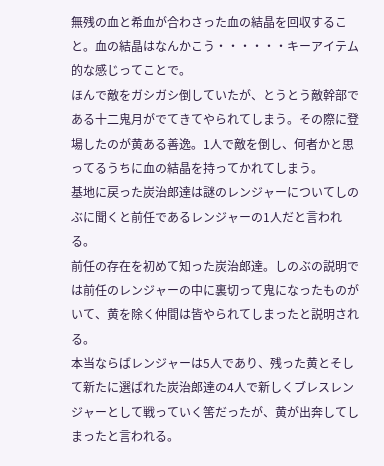無残の血と希血が合わさった血の結晶を回収すること。血の結晶はなんかこう・・・・・・キーアイテム的な感じってことで。
ほんで敵をガシガシ倒していたが、とうとう敵幹部である十二鬼月がでてきてやられてしまう。その際に登場したのが黄ある善逸。1人で敵を倒し、何者かと思ってるうちに血の結晶を持ってかれてしまう。
基地に戻った炭治郎達は謎のレンジャーについてしのぶに聞くと前任であるレンジャーの1人だと言われる。
前任の存在を初めて知った炭治郎達。しのぶの説明では前任のレンジャーの中に裏切って鬼になったものがいて、黄を除く仲間は皆やられてしまったと説明される。
本当ならばレンジャーは5人であり、残った黄とそして新たに選ばれた炭治郎達の4人で新しくブレスレンジャーとして戦っていく筈だったが、黄が出奔してしまったと言われる。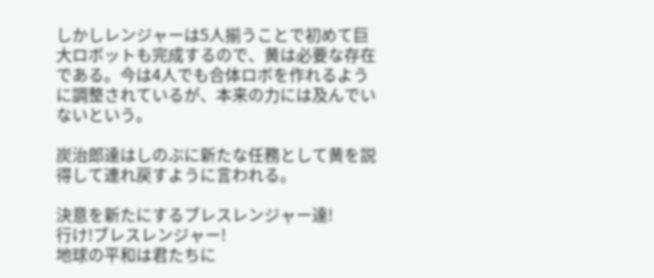しかしレンジャーは5人揃うことで初めて巨大ロボットも完成するので、黄は必要な存在である。今は4人でも合体ロボを作れるように調整されているが、本来の力には及んでいないという。

炭治郎達はしのぶに新たな任務として黄を説得して連れ戻すように言われる。

決意を新たにするブレスレンジャー達!
行け!ブレスレンジャー!
地球の平和は君たちに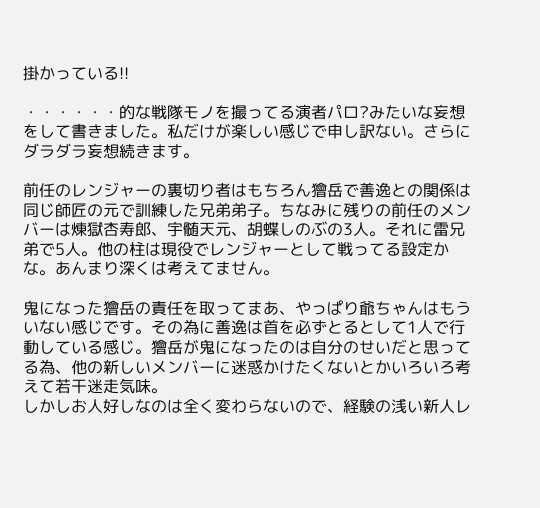掛かっている!!

・・・・・・的な戦隊モノを撮ってる演者パロ?みたいな妄想をして書きました。私だけが楽しい感じで申し訳ない。さらにダラダラ妄想続きます。

前任のレンジャーの裏切り者はもちろん獪岳で善逸との関係は同じ師匠の元で訓練した兄弟弟子。ちなみに残りの前任のメンバーは煉獄杏寿郎、宇髄天元、胡蝶しのぶの3人。それに雷兄弟で5人。他の柱は現役でレンジャーとして戦ってる設定かな。あんまり深くは考えてません。

鬼になった獪岳の責任を取ってまあ、やっぱり爺ちゃんはもういない感じです。その為に善逸は首を必ずとるとして1人で行動している感じ。獪岳が鬼になったのは自分のせいだと思ってる為、他の新しいメンバーに迷惑かけたくないとかいろいろ考えて若干迷走気味。
しかしお人好しなのは全く変わらないので、経験の浅い新人レ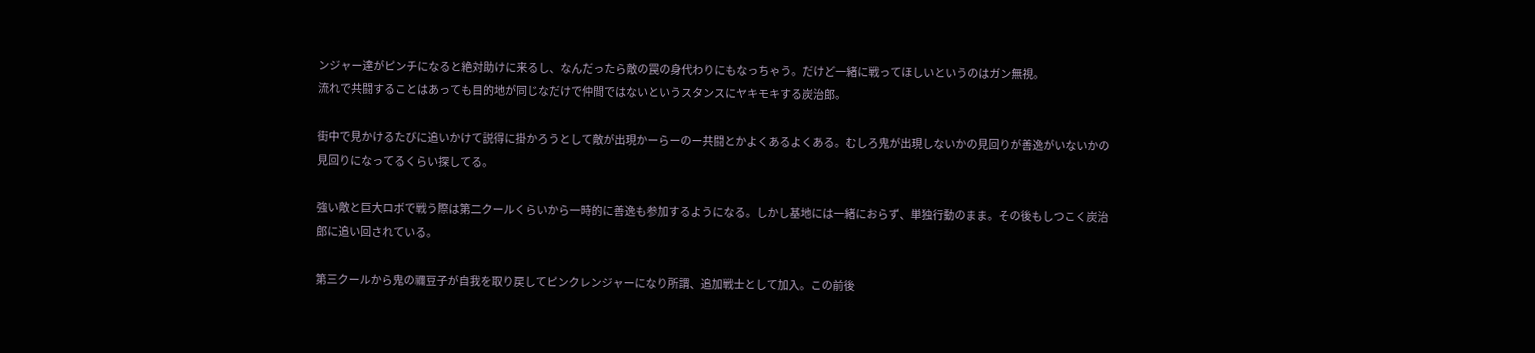ンジャー達がピンチになると絶対助けに来るし、なんだったら敵の罠の身代わりにもなっちゃう。だけど一緒に戦ってほしいというのはガン無視。
流れで共闘することはあっても目的地が同じなだけで仲間ではないというスタンスにヤキモキする炭治郎。

街中で見かけるたびに追いかけて説得に掛かろうとして敵が出現かーらーのー共闘とかよくあるよくある。むしろ鬼が出現しないかの見回りが善逸がいないかの見回りになってるくらい探してる。

強い敵と巨大ロボで戦う際は第二クールくらいから一時的に善逸も参加するようになる。しかし基地には一緒におらず、単独行動のまま。その後もしつこく炭治郎に追い回されている。

第三クールから鬼の禰豆子が自我を取り戻してピンクレンジャーになり所謂、追加戦士として加入。この前後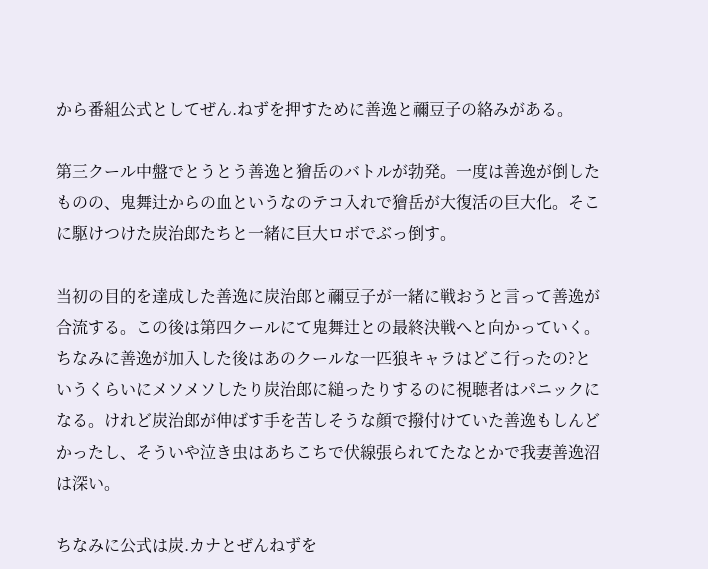から番組公式としてぜん.ねずを押すために善逸と禰豆子の絡みがある。

第三クール中盤でとうとう善逸と獪岳のバトルが勃発。一度は善逸が倒したものの、鬼舞辻からの血というなのテコ入れで獪岳が大復活の巨大化。そこに駆けつけた炭治郎たちと一緒に巨大ロボでぶっ倒す。

当初の目的を達成した善逸に炭治郎と禰豆子が一緒に戦おうと言って善逸が合流する。この後は第四クールにて鬼舞辻との最終決戦へと向かっていく。ちなみに善逸が加入した後はあのクールな一匹狼キャラはどこ行ったの?というくらいにメソメソしたり炭治郎に縋ったりするのに視聴者はパニックになる。けれど炭治郎が伸ばす手を苦しそうな顔で撥付けていた善逸もしんどかったし、そういや泣き虫はあちこちで伏線張られてたなとかで我妻善逸沼は深い。

ちなみに公式は炭.カナとぜんねずを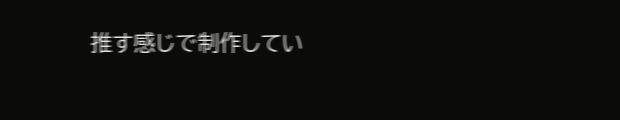推す感じで制作してい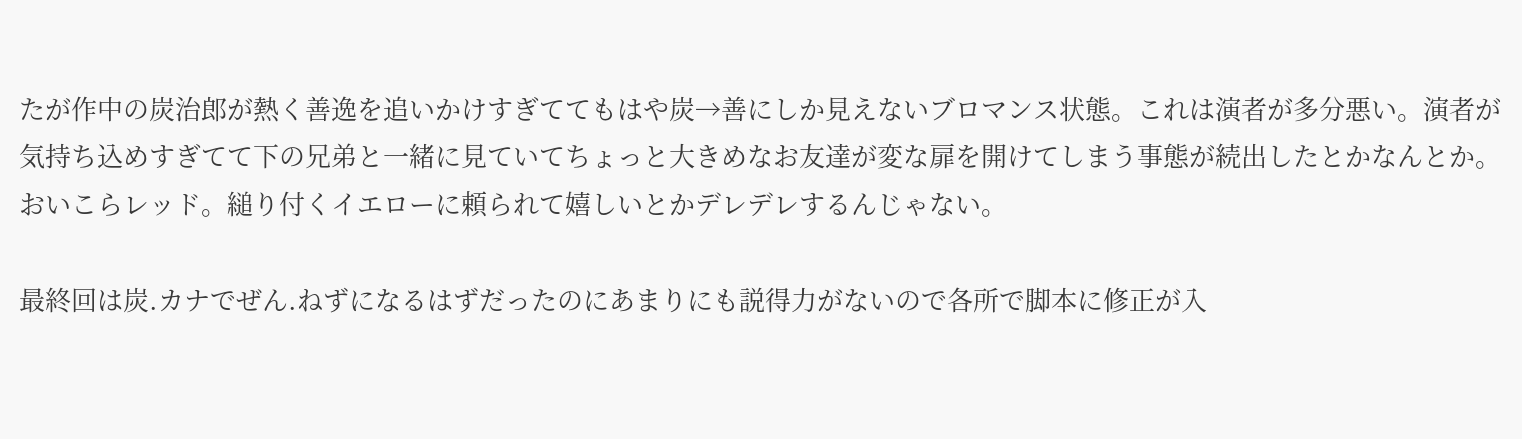たが作中の炭治郎が熱く善逸を追いかけすぎててもはや炭→善にしか見えないブロマンス状態。これは演者が多分悪い。演者が気持ち込めすぎてて下の兄弟と一緒に見ていてちょっと大きめなお友達が変な扉を開けてしまう事態が続出したとかなんとか。
おいこらレッド。縋り付くイエローに頼られて嬉しいとかデレデレするんじゃない。

最終回は炭.カナでぜん.ねずになるはずだったのにあまりにも説得力がないので各所で脚本に修正が入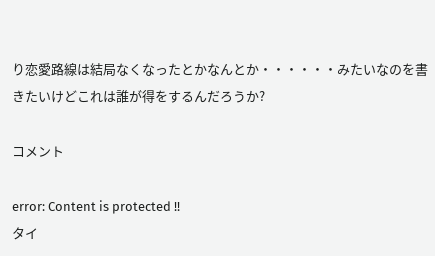り恋愛路線は結局なくなったとかなんとか・・・・・・みたいなのを書きたいけどこれは誰が得をするんだろうか?

コメント

error: Content is protected !!
タイ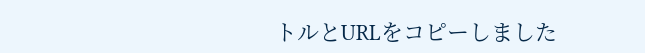トルとURLをコピーしました